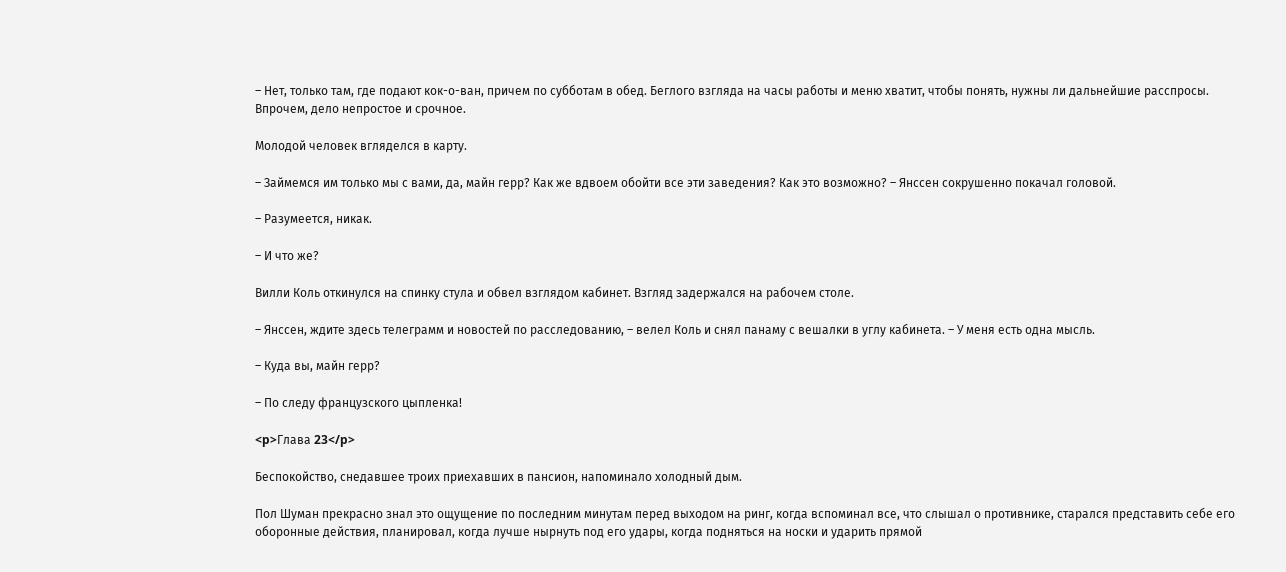– Нет, только там, где подают кок-о-ван, причем по субботам в обед. Беглого взгляда на часы работы и меню хватит, чтобы понять, нужны ли дальнейшие расспросы. Впрочем, дело непростое и срочное.

Молодой человек вгляделся в карту.

– Займемся им только мы с вами, да, майн герр? Как же вдвоем обойти все эти заведения? Как это возможно? – Янссен сокрушенно покачал головой.

– Разумеется, никак.

– И что же?

Вилли Коль откинулся на спинку стула и обвел взглядом кабинет. Взгляд задержался на рабочем столе.

– Янссен, ждите здесь телеграмм и новостей по расследованию, – велел Коль и снял панаму с вешалки в углу кабинета. – У меня есть одна мысль.

– Куда вы, майн герр?

– По следу французского цыпленка!

<p>Глава 23</p>

Беспокойство, снедавшее троих приехавших в пансион, напоминало холодный дым.

Пол Шуман прекрасно знал это ощущение по последним минутам перед выходом на ринг, когда вспоминал все, что слышал о противнике, старался представить себе его оборонные действия, планировал, когда лучше нырнуть под его удары, когда подняться на носки и ударить прямой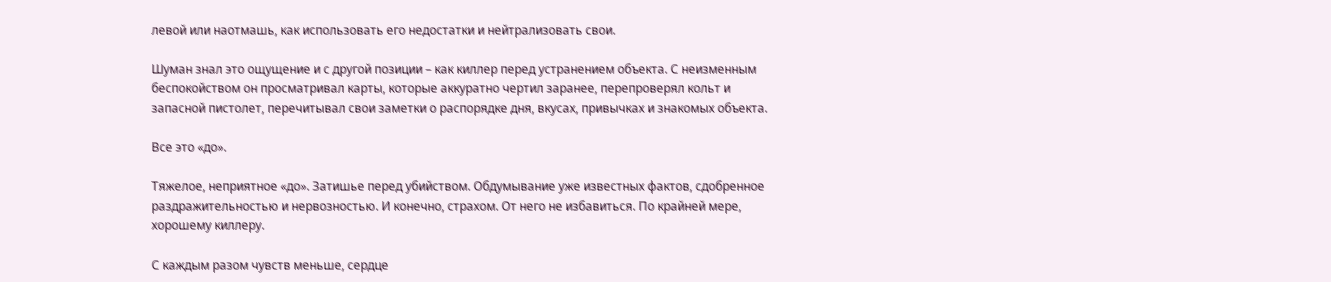левой или наотмашь, как использовать его недостатки и нейтрализовать свои.

Шуман знал это ощущение и с другой позиции – как киллер перед устранением объекта. С неизменным беспокойством он просматривал карты, которые аккуратно чертил заранее, перепроверял кольт и запасной пистолет, перечитывал свои заметки о распорядке дня, вкусах, привычках и знакомых объекта.

Все это «до».

Тяжелое, неприятное «до». Затишье перед убийством. Обдумывание уже известных фактов, сдобренное раздражительностью и нервозностью. И конечно, страхом. От него не избавиться. По крайней мере, хорошему киллеру.

С каждым разом чувств меньше, сердце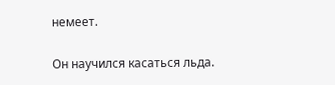немеет.

Он научился касаться льда.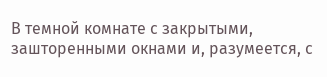В темной комнате с закрытыми, зашторенными окнами и, разумеется, с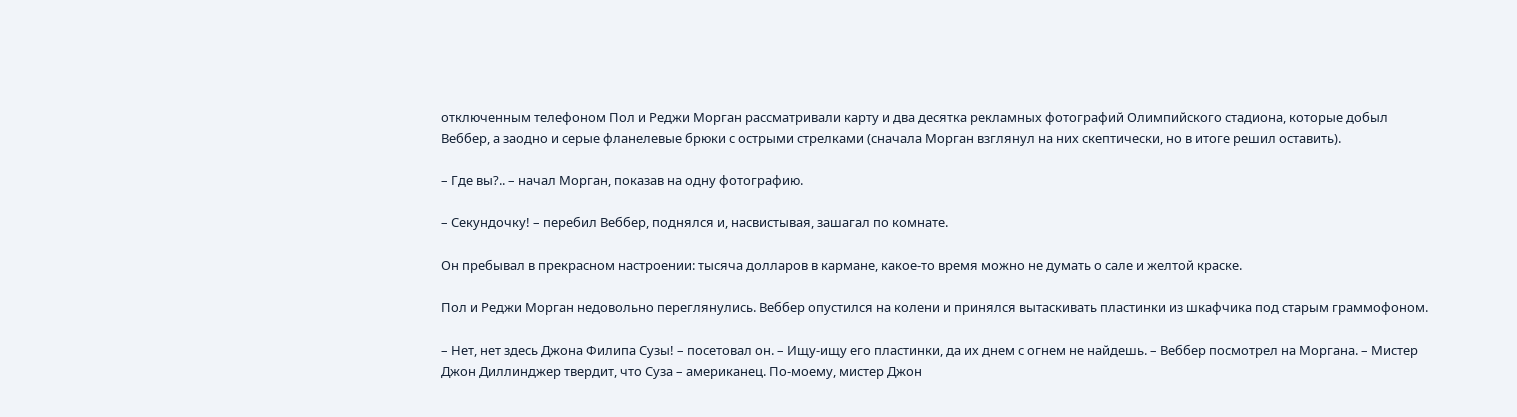отключенным телефоном Пол и Реджи Морган рассматривали карту и два десятка рекламных фотографий Олимпийского стадиона, которые добыл Веббер, а заодно и серые фланелевые брюки с острыми стрелками (сначала Морган взглянул на них скептически, но в итоге решил оставить).

– Где вы?.. – начал Морган, показав на одну фотографию.

– Секундочку! – перебил Веббер, поднялся и, насвистывая, зашагал по комнате.

Он пребывал в прекрасном настроении: тысяча долларов в кармане, какое-то время можно не думать о сале и желтой краске.

Пол и Реджи Морган недовольно переглянулись. Веббер опустился на колени и принялся вытаскивать пластинки из шкафчика под старым граммофоном.

– Нет, нет здесь Джона Филипа Сузы! – посетовал он. – Ищу-ищу его пластинки, да их днем с огнем не найдешь. – Веббер посмотрел на Моргана. – Мистер Джон Диллинджер твердит, что Суза – американец. По-моему, мистер Джон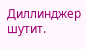Диллинджер шутит.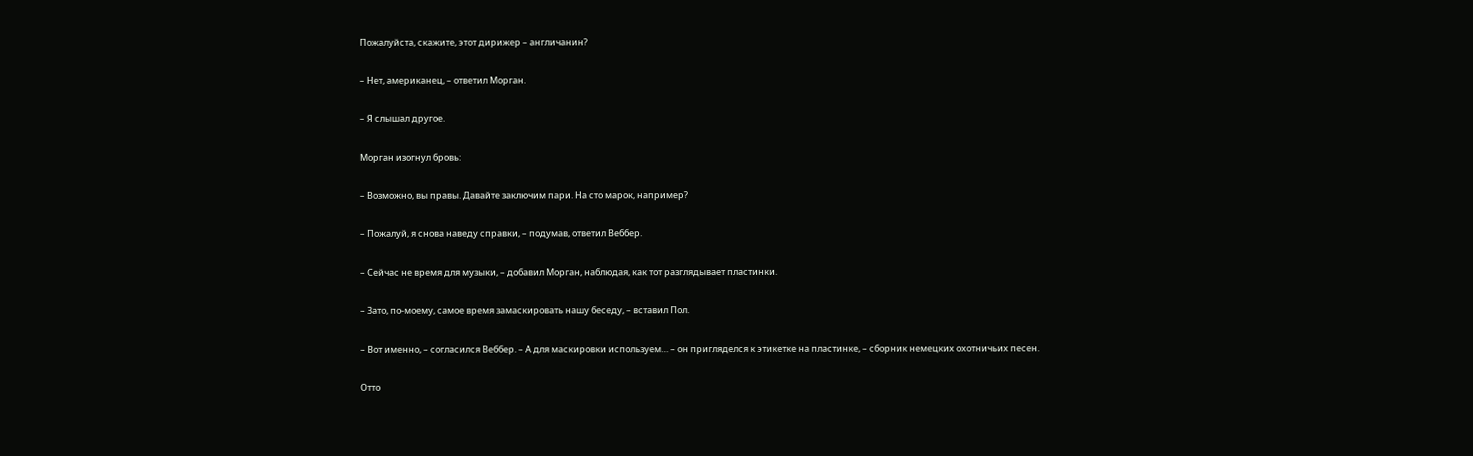Пожалуйста, скажите, этот дирижер – англичанин?

– Нет, американец, – ответил Морган.

– Я слышал другое.

Морган изогнул бровь:

– Возможно, вы правы. Давайте заключим пари. На сто марок, например?

– Пожалуй, я снова наведу справки, – подумав, ответил Веббер.

– Сейчас не время для музыки, – добавил Морган, наблюдая, как тот разглядывает пластинки.

– Зато, по-моему, самое время замаскировать нашу беседу, – вставил Пол.

– Вот именно, – согласился Веббер. – А для маскировки используем… – он пригляделся к этикетке на пластинке, – сборник немецких охотничьих песен.

Отто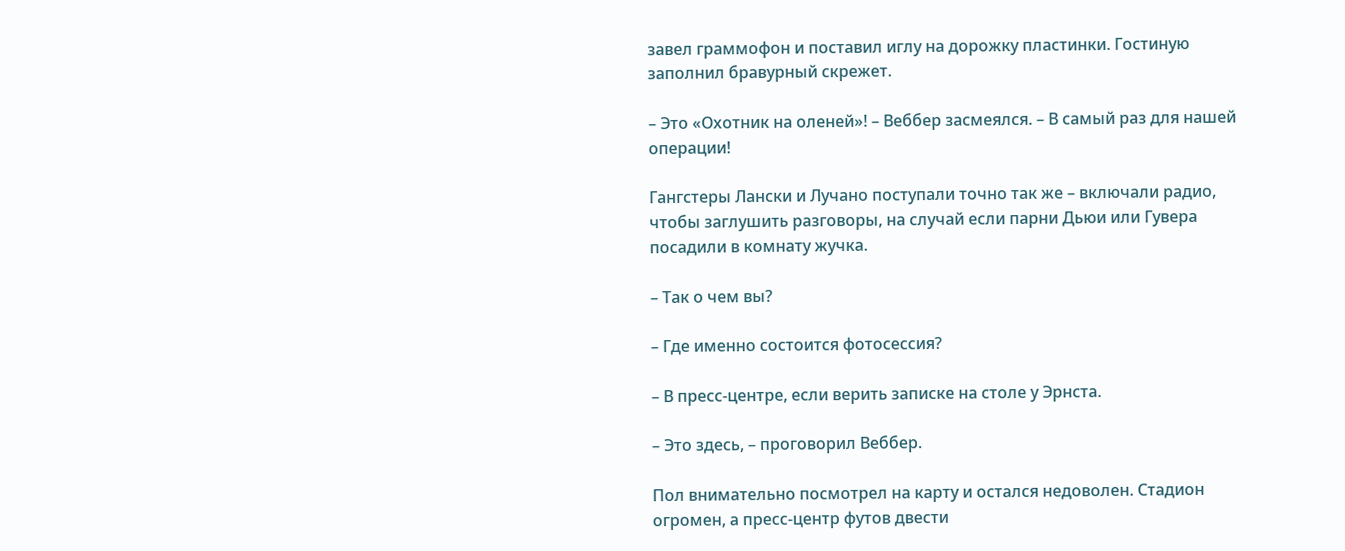завел граммофон и поставил иглу на дорожку пластинки. Гостиную заполнил бравурный скрежет.

– Это «Охотник на оленей»! – Веббер засмеялся. – В самый раз для нашей операции!

Гангстеры Лански и Лучано поступали точно так же – включали радио, чтобы заглушить разговоры, на случай если парни Дьюи или Гувера посадили в комнату жучка.

– Так о чем вы?

– Где именно состоится фотосессия?

– В пресс-центре, если верить записке на столе у Эрнста.

– Это здесь, – проговорил Веббер.

Пол внимательно посмотрел на карту и остался недоволен. Стадион огромен, а пресс-центр футов двести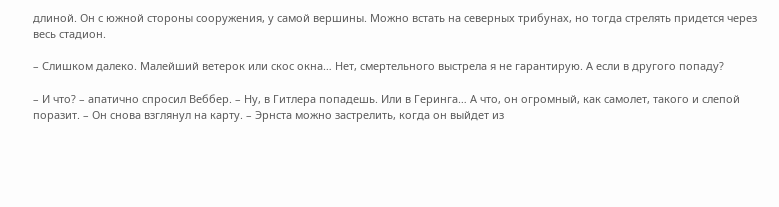длиной. Он с южной стороны сооружения, у самой вершины. Можно встать на северных трибунах, но тогда стрелять придется через весь стадион.

– Слишком далеко. Малейший ветерок или скос окна… Нет, смертельного выстрела я не гарантирую. А если в другого попаду?

– И что? – апатично спросил Веббер. – Ну, в Гитлера попадешь. Или в Геринга… А что, он огромный, как самолет, такого и слепой поразит. – Он снова взглянул на карту. – Эрнста можно застрелить, когда он выйдет из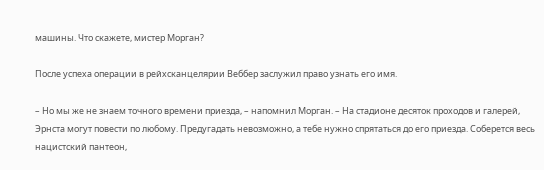машины. Что скажете, мистер Морган?

После успеха операции в рейхсканцелярии Веббер заслужил право узнать его имя.

– Но мы же не знаем точного времени приезда, – напомнил Морган. – На стадионе десяток проходов и галерей, Эрнста могут повести по любому. Предугадать невозможно, а тебе нужно спрятаться до его приезда. Соберется весь нацистский пантеон,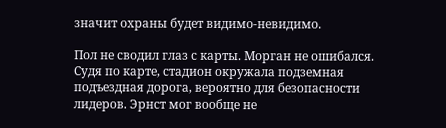значит охраны будет видимо-невидимо.

Пол не сводил глаз с карты. Морган не ошибался. Судя по карте, стадион окружала подземная подъездная дорога, вероятно для безопасности лидеров. Эрнст мог вообще не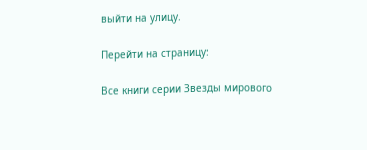выйти на улицу.

Перейти на страницу:

Все книги серии Звезды мирового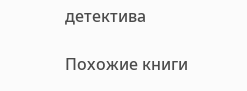детектива

Похожие книги